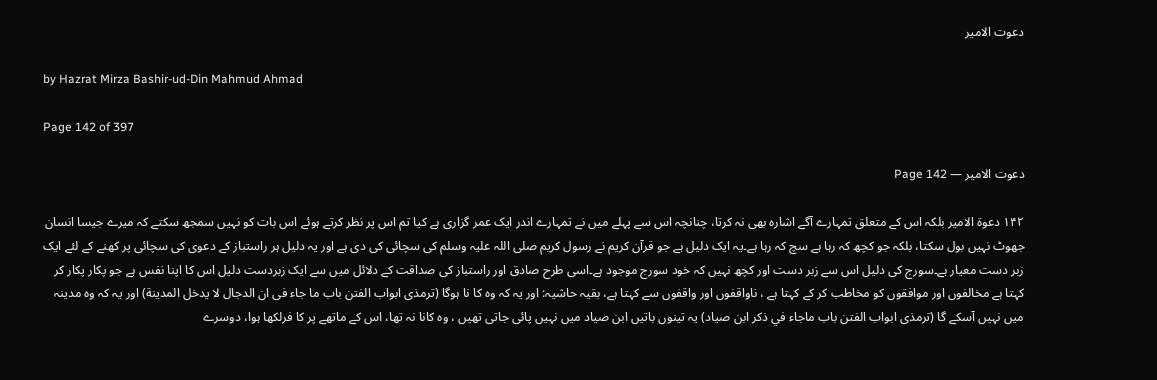دعوت الامیر

by Hazrat Mirza Bashir-ud-Din Mahmud Ahmad

Page 142 of 397

دعوت الامیر — Page 142

۱۴۲ دعوة الامير بلکہ اس کے متعلق تمہارے آگے اشارہ بھی نہ کرتا، چنانچہ اس سے پہلے میں نے تمہارے اندر ایک عمر گزاری ہے کیا تم اس پر نظر کرتے ہوئے اس بات کو نہیں سمجھ سکتے کہ میرے جیسا انسان جھوٹ نہیں بول سکتا، بلکہ جو کچھ کہ رہا ہے سچ کہ رہا ہے۔یہ ایک دلیل ہے جو قرآن کریم نے رسول کریم صلی اللہ علیہ وسلم کی سچائی کی دی ہے اور یہ دلیل ہر راستباز کے دعوی کی سچائی پر کھنے کے لئے ایک زبر دست معیار ہے۔سورج کی دلیل اس سے زبر دست اور کچھ نہیں کہ خود سورج موجود ہے۔اسی طرح صادق اور راستباز کی صداقت کے دلائل میں سے ایک زبردست دلیل اس کا اپنا نفس ہے جو پکار پکار کر کہتا ہے مخالفوں اور موافقوں کو مخاطب کر کے کہتا ہے ، ناواقفوں اور واقفوں سے کہتا ہے، بقیہ حاشیہ: اور یہ کہ وہ کا نا ہوگا (ترمذی ابواب الفتن باب ما جاء فى ان الدجال لا يدخل المدينة) اور یہ کہ وہ مدینہ میں نہیں آسکے گا (ترمذی ابواب الفتن باب ماجاء في ذكر ابن صياد) یہ تینوں باتیں ابن صیاد میں نہیں پائی جاتی تھیں ، وہ کانا نہ تھا، اس کے ماتھے پر کا فرلکھا ہوا، دوسرے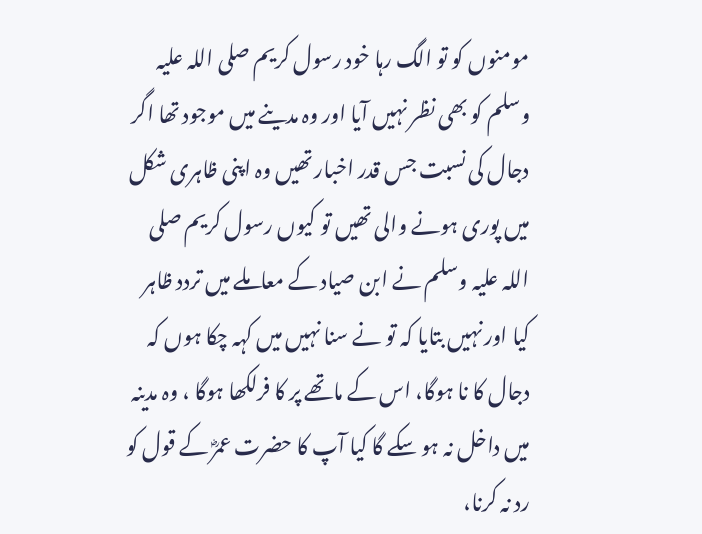مومنوں کو تو الگ رہا خود رسول کریم صلی اللہ علیہ وسلم کو بھی نظر نہیں آیا اور وہ مدینے میں موجود تھا اگر دجال کی نسبت جس قدر اخبار تھیں وہ اپنی ظاہری شکل میں پوری ہونے والی تھیں تو کیوں رسول کریم صلی اللہ علیہ وسلم نے ابن صیاد کے معاملے میں تردد ظاہر کیا اور نہیں بتایا کہ تو نے سنا نہیں میں کہہ چکا ہوں کہ دجال کا نا ہوگا، اس کے ماتھے پر کا فرلکھا ہوگا ، وہ مدینہ میں داخل نہ ہو سکے گا کیا آپ کا حضرت عمرؓ کے قول کو رد نہ کرنا،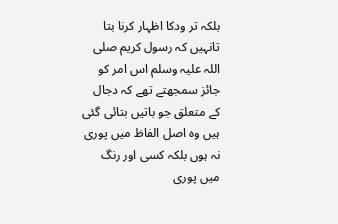بلکہ تر ودکا اظہار کرنا بتا تانہیں کہ رسول کریم صلی اللہ علیہ وسلم اس امر کو جائز سمجھتے تھے کہ دجال کے متعلق جو باتیں بتائی گئی ہیں وہ اصل الفاظ میں پوری نہ ہوں بلکہ کسی اور رنگ میں پوری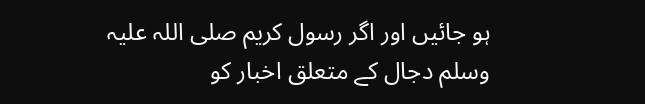ہو جائیں اور اگر رسول کریم صلی اللہ علیہ وسلم دجال کے متعلق اخبار کو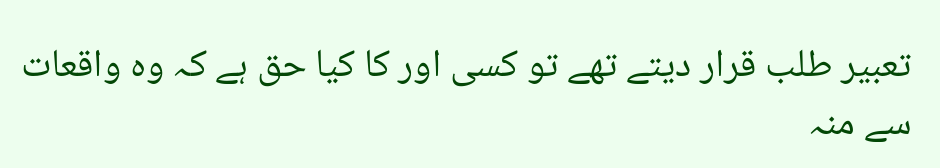تعبیر طلب قرار دیتے تھے تو کسی اور کا کیا حق ہے کہ وہ واقعات سے منہ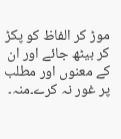موڑ کر الفاظ کو پکڑ کر بیٹھ جائے اور ان کے معنوں اور مطلب پر غور نہ کرے۔منہ۔